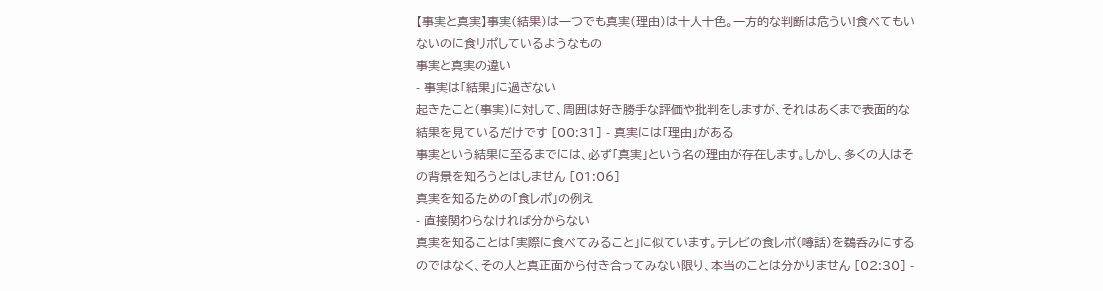【事実と真実】事実(結果)は一つでも真実(理由)は十人十色。一方的な判断は危うい!食べてもいないのに食リポしているようなもの
事実と真実の違い
- 事実は「結果」に過ぎない
起きたこと(事実)に対して、周囲は好き勝手な評価や批判をしますが、それはあくまで表面的な結果を見ているだけです [00:31] - 真実には「理由」がある
事実という結果に至るまでには、必ず「真実」という名の理由が存在します。しかし、多くの人はその背景を知ろうとはしません [01:06]
真実を知るための「食レポ」の例え
- 直接関わらなければ分からない
真実を知ることは「実際に食べてみること」に似ています。テレビの食レポ(噂話)を鵜呑みにするのではなく、その人と真正面から付き合ってみない限り、本当のことは分かりません [02:30] -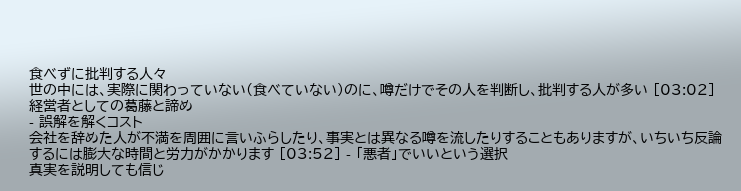食べずに批判する人々
世の中には、実際に関わっていない(食べていない)のに、噂だけでその人を判断し、批判する人が多い [03:02]
経営者としての葛藤と諦め
- 誤解を解くコスト
会社を辞めた人が不満を周囲に言いふらしたり、事実とは異なる噂を流したりすることもありますが、いちいち反論するには膨大な時間と労力がかかります [03:52] - 「悪者」でいいという選択
真実を説明しても信じ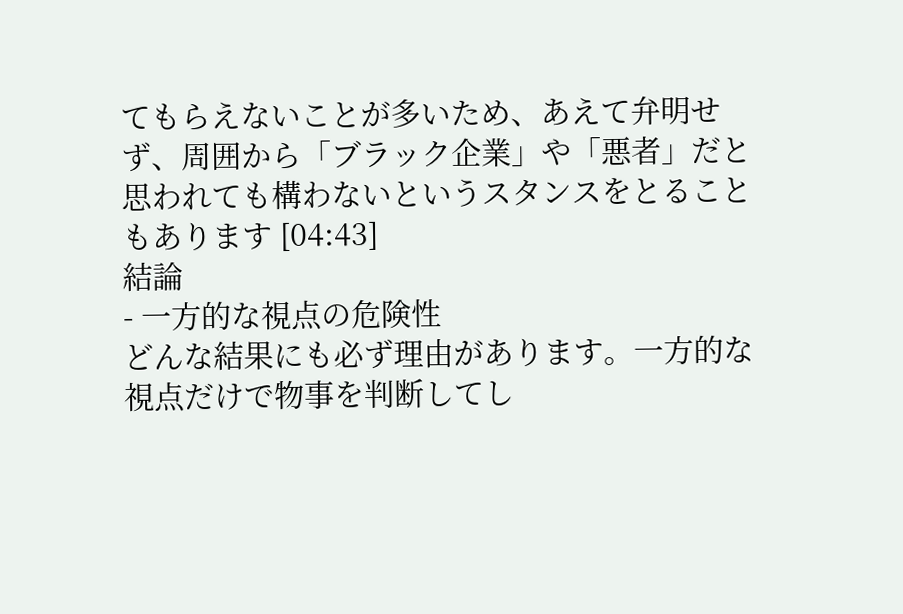てもらえないことが多いため、あえて弁明せず、周囲から「ブラック企業」や「悪者」だと思われても構わないというスタンスをとることもあります [04:43]
結論
- 一方的な視点の危険性
どんな結果にも必ず理由があります。一方的な視点だけで物事を判断してし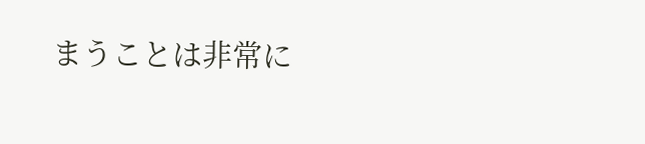まうことは非常に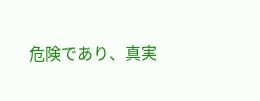危険であり、真実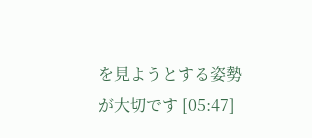を見ようとする姿勢が大切です [05:47]